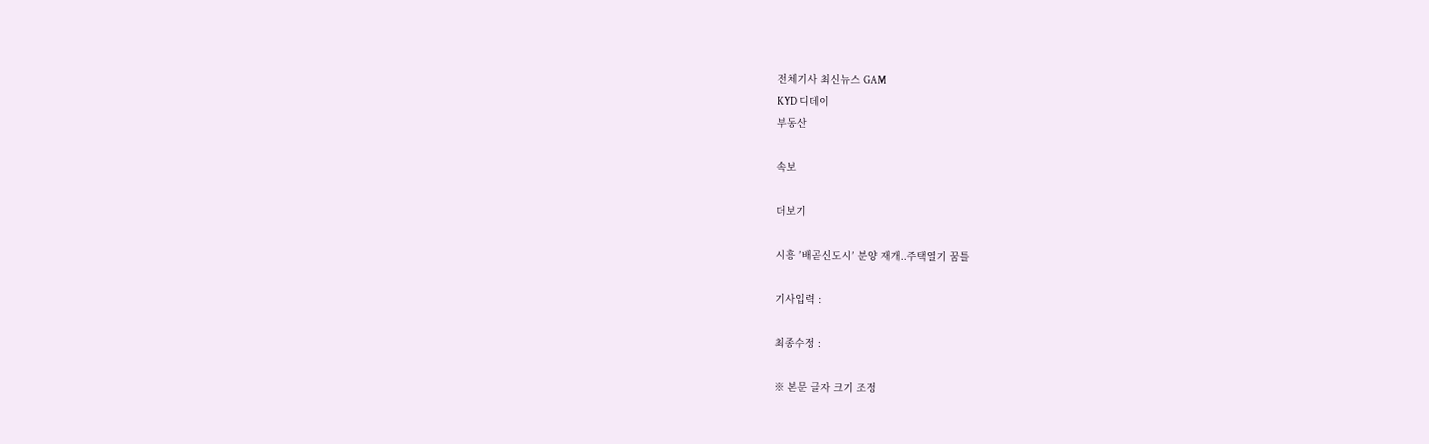전체기사 최신뉴스 GAM
KYD 디데이
부동산

속보

더보기

시흥 ′배곧신도시′ 분양 재개..주택열기 꿈틀

기사입력 :

최종수정 :

※ 본문 글자 크기 조정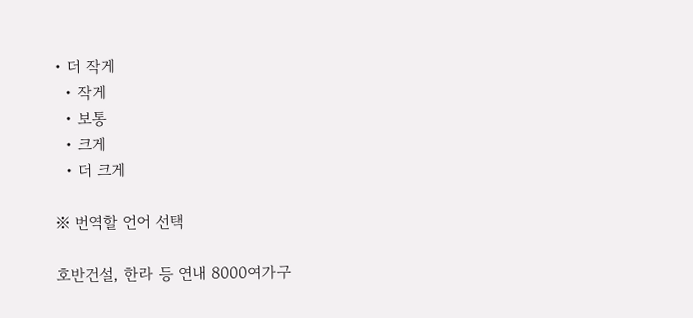• 더 작게
  • 작게
  • 보통
  • 크게
  • 더 크게

※ 번역할 언어 선택

호반건설, 한라 등 연내 8000여가구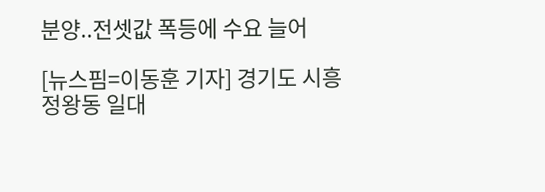분양..전셋값 폭등에 수요 늘어

[뉴스핌=이동훈 기자] 경기도 시흥 정왕동 일대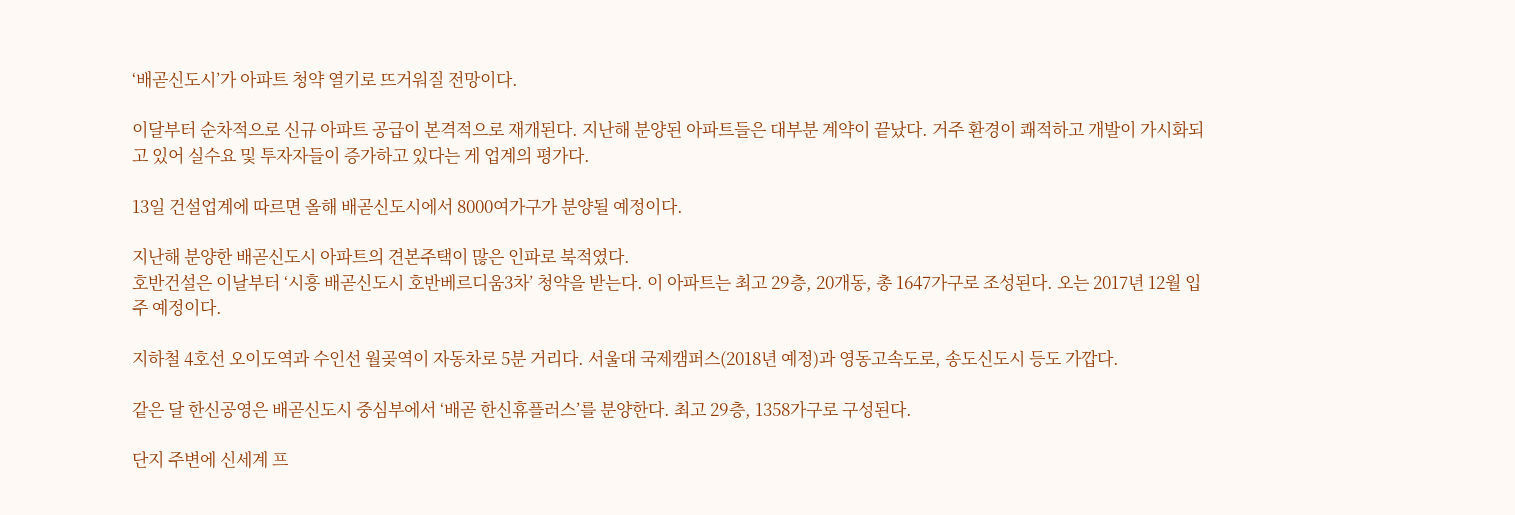‘배곧신도시’가 아파트 청약 열기로 뜨거워질 전망이다.

이달부터 순차적으로 신규 아파트 공급이 본격적으로 재개된다. 지난해 분양된 아파트들은 대부분 계약이 끝났다. 거주 환경이 쾌적하고 개발이 가시화되고 있어 실수요 및 투자자들이 증가하고 있다는 게 업계의 평가다.

13일 건설업계에 따르면 올해 배곧신도시에서 8000여가구가 분양될 예정이다.

지난해 분양한 배곧신도시 아파트의 견본주택이 많은 인파로 북적였다.
호반건설은 이날부터 ‘시흥 배곧신도시 호반베르디움3차’ 청약을 받는다. 이 아파트는 최고 29층, 20개동, 총 1647가구로 조성된다. 오는 2017년 12월 입주 예정이다.

지하철 4호선 오이도역과 수인선 월곶역이 자동차로 5분 거리다. 서울대 국제캠퍼스(2018년 예정)과 영동고속도로, 송도신도시 등도 가깝다.

같은 달 한신공영은 배곧신도시 중심부에서 ‘배곧 한신휴플러스’를 분양한다. 최고 29층, 1358가구로 구성된다.

단지 주변에 신세계 프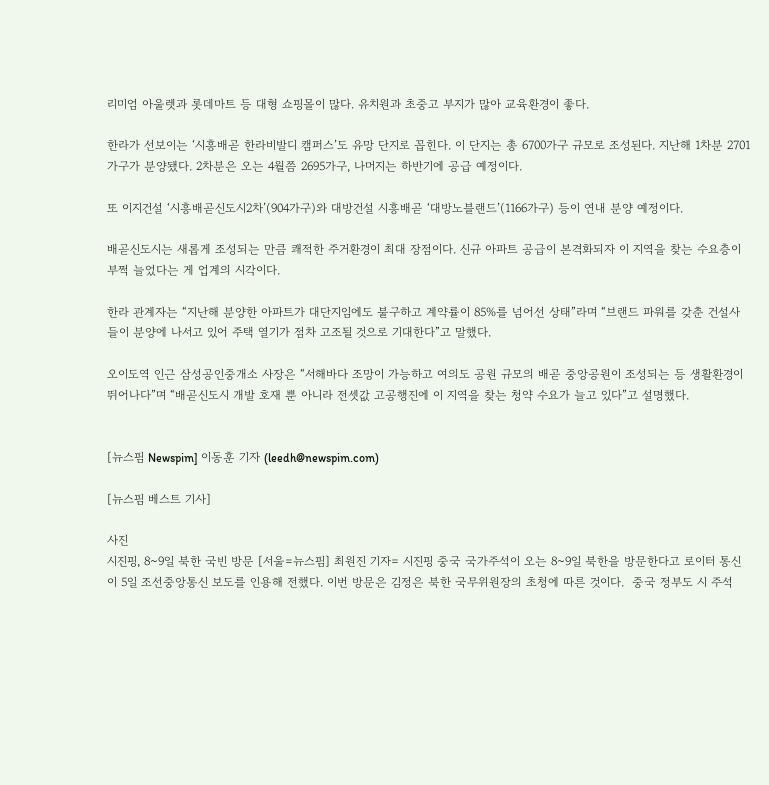리미엄 아울렛과 롯데마트 등 대형 쇼핑몰이 많다. 유치원과 초중고 부지가 많아 교육환경이 좋다.

한라가 선보이는 ‘시흥배곧 한라비발디 캠퍼스’도 유망 단지로 꼽힌다. 이 단지는 총 6700가구 규모로 조성된다. 지난해 1차분 2701가구가 분양됐다. 2차분은 오는 4월쯤 2695가구, 나머지는 하반기에 공급 예정이다.

또 이지건설 ‘시흥배곧신도시2차’(904가구)와 대방건설 시흥배곧 ‘대방노블랜드’(1166가구) 등이 연내 분양 예정이다.

배곧신도시는 새롭게 조성되는 만큼 쾌적한 주거환경이 최대 장점이다. 신규 아파트 공급이 본격화되자 이 지역을 찾는 수요층이 부쩍 늘었다는 게 업계의 시각이다.

한라 관계자는 “지난해 분양한 아파트가 대단지임에도 불구하고 계약률이 85%를 넘어선 상태”라며 “브랜드 파워를 갖춘 건설사들이 분양에 나서고 있어 주택 열기가 점차 고조될 것으로 기대한다”고 말했다.

오이도역 인근 삼성공인중개소 사장은 “서해바다 조망이 가능하고 여의도 공원 규모의 배곧 중앙공원이 조성되는 등 생활환경이 뛰어나다”며 “배곧신도시 개발 호재 뿐 아니라 전셋값 고공행진에 이 지역을 찾는 청약 수요가 늘고 있다”고 설명했다.


[뉴스핌 Newspim] 이동훈 기자 (leedh@newspim.com)

[뉴스핌 베스트 기사]

사진
시진핑, 8~9일 북한 국빈 방문 [서울=뉴스핌] 최원진 기자= 시진핑 중국 국가주석이 오는 8~9일 북한을 방문한다고 로이터 통신이 5일 조선중앙통신 보도를 인용해 전했다. 이번 방문은 김정은 북한 국무위원장의 초청에 따른 것이다.  중국 정부도 시 주석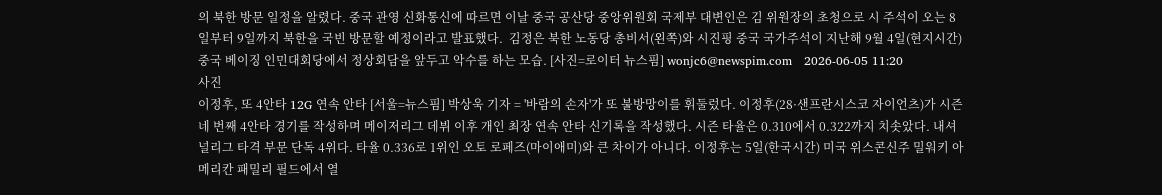의 북한 방문 일정을 알렸다. 중국 관영 신화통신에 따르면 이날 중국 공산당 중앙위원회 국제부 대변인은 김 위원장의 초청으로 시 주석이 오는 8일부터 9일까지 북한을 국빈 방문할 예정이라고 발표했다.  김정은 북한 노동당 총비서(왼쪽)와 시진핑 중국 국가주석이 지난해 9월 4일(현지시간) 중국 베이징 인민대회당에서 정상회담을 앞두고 악수를 하는 모습. [사진=로이터 뉴스핌] wonjc6@newspim.com   2026-06-05 11:20
사진
이정후, 또 4안타 12G 연속 안타 [서울=뉴스핌] 박상욱 기자 = '바람의 손자'가 또 불방망이를 휘둘렀다. 이정후(28·샌프란시스코 자이언츠)가 시즌 네 번째 4안타 경기를 작성하며 메이저리그 데뷔 이후 개인 최장 연속 안타 신기록을 작성했다. 시즌 타율은 0.310에서 0.322까지 치솟았다. 내셔널리그 타격 부문 단독 4위다. 타율 0.336로 1위인 오토 로페즈(마이애미)와 큰 차이가 아니다. 이정후는 5일(한국시간) 미국 위스콘신주 밀워키 아메리칸 패밀리 필드에서 열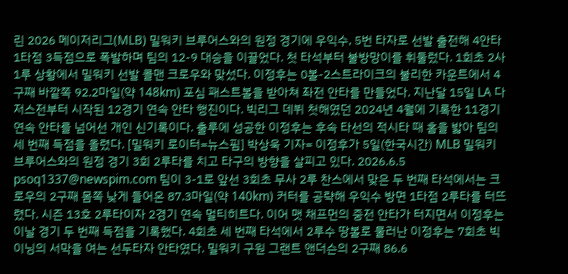린 2026 메이저리그(MLB) 밀워키 브루어스와의 원정 경기에 우익수, 5번 타자로 선발 출전해 4안타 1타점 3득점으로 폭발하며 팀의 12-9 대승을 이끌었다. 첫 타석부터 불방망이를 휘둘렀다. 1회초 2사 1루 상황에서 밀워키 선발 콜맨 크로우와 맞섰다. 이정후는 0볼-2스트라이크의 불리한 카운트에서 4구째 바깥쪽 92.2마일(약 148km) 포심 패스트볼을 받아쳐 좌전 안타를 만들었다. 지난달 15일 LA 다저스전부터 시작된 12경기 연속 안타 행진이다. 빅리그 데뷔 첫해였던 2024년 4월에 기록한 11경기 연속 안타를 넘어선 개인 신기록이다. 출루에 성공한 이정후는 후속 타선의 적시타 때 홈을 밟아 팀의 세 번째 득점을 올렸다. [밀워키 로이터=뉴스핌] 박상욱 기자= 이정후가 5일(한국시간) MLB 밀워키 브루어스와의 원정 경기 3회 2루타를 치고 타구의 방향을 살피고 있다. 2026.6.5 psoq1337@newspim.com 팀이 3-1로 앞선 3회초 무사 2루 찬스에서 맞은 두 번째 타석에서는 크로우의 2구째 몸쪽 낮게 들어온 87.3마일(약 140km) 커터를 공략해 우익수 방면 1타점 2루타를 터뜨렸다. 시즌 13호 2루타이자 2경기 연속 멀티히트다. 이어 맷 채프먼의 중전 안타가 터지면서 이정후는 이날 경기 두 번째 득점을 기록했다. 4회초 세 번째 타석에서 2루수 땅볼로 물러난 이정후는 7회초 빅이닝의 서막을 여는 선두타자 안타였다. 밀워키 구원 그랜트 앤더슨의 2구째 86.6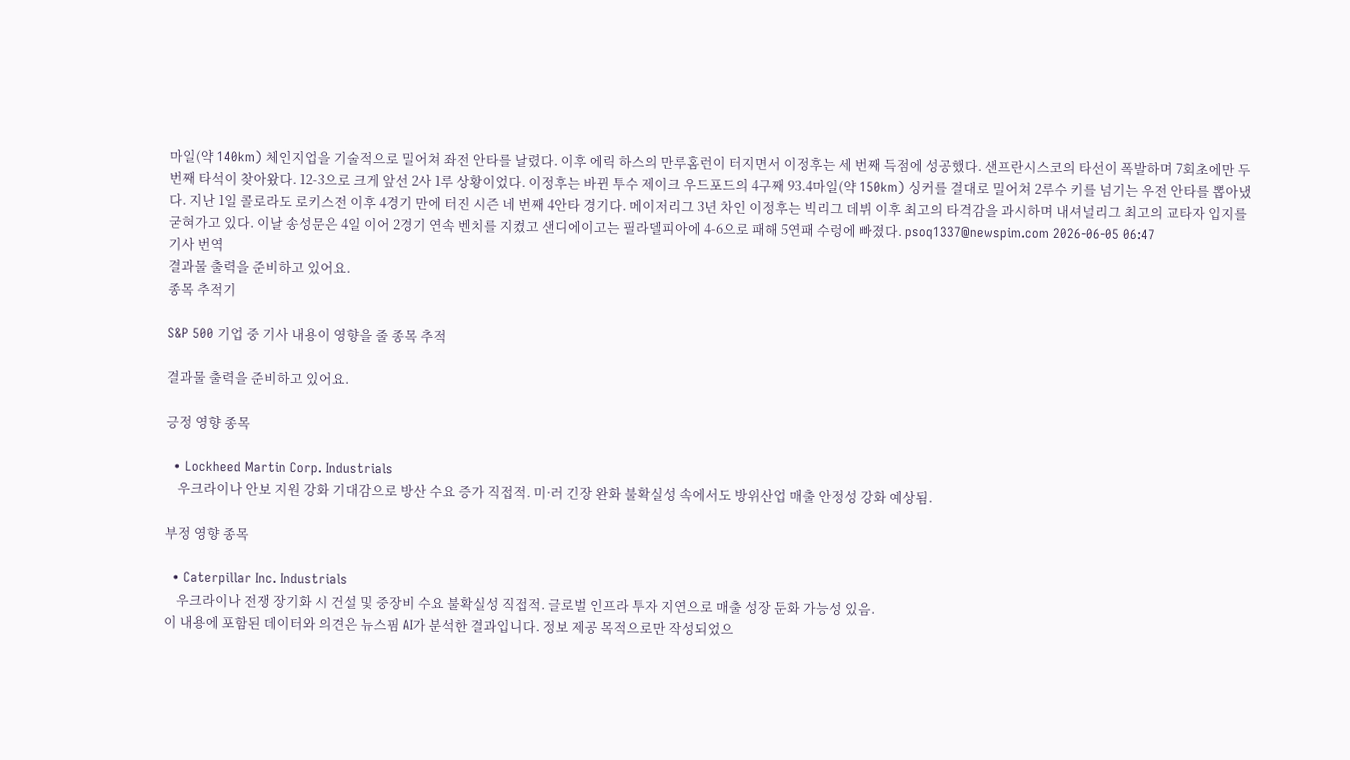마일(약 140km) 체인지업을 기술적으로 밀어쳐 좌전 안타를 날렸다. 이후 에릭 하스의 만루홈런이 터지면서 이정후는 세 번째 득점에 성공했다. 샌프란시스코의 타선이 폭발하며 7회초에만 두 번째 타석이 찾아왔다. 12-3으로 크게 앞선 2사 1루 상황이었다. 이정후는 바뀐 투수 제이크 우드포드의 4구째 93.4마일(약 150km) 싱커를 결대로 밀어쳐 2루수 키를 넘기는 우전 안타를 뽑아냈다. 지난 1일 콜로라도 로키스전 이후 4경기 만에 터진 시즌 네 번째 4안타 경기다. 메이저리그 3년 차인 이정후는 빅리그 데뷔 이후 최고의 타격감을 과시하며 내셔널리그 최고의 교타자 입지를 굳혀가고 있다. 이날 송성문은 4일 이어 2경기 연속 벤치를 지켰고 샌디에이고는 필라델피아에 4-6으로 패해 5연패 수렁에 빠졌다. psoq1337@newspim.com 2026-06-05 06:47
기사 번역
결과물 출력을 준비하고 있어요.
종목 추적기

S&P 500 기업 중 기사 내용이 영향을 줄 종목 추적

결과물 출력을 준비하고 있어요.

긍정 영향 종목

  • Lockheed Martin Corp. Industrials
    우크라이나 안보 지원 강화 기대감으로 방산 수요 증가 직접적. 미·러 긴장 완화 불확실성 속에서도 방위산업 매출 안정성 강화 예상됨.

부정 영향 종목

  • Caterpillar Inc. Industrials
    우크라이나 전쟁 장기화 시 건설 및 중장비 수요 불확실성 직접적. 글로벌 인프라 투자 지연으로 매출 성장 둔화 가능성 있음.
이 내용에 포함된 데이터와 의견은 뉴스핌 AI가 분석한 결과입니다. 정보 제공 목적으로만 작성되었으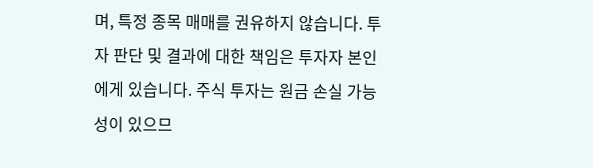며, 특정 종목 매매를 권유하지 않습니다. 투자 판단 및 결과에 대한 책임은 투자자 본인에게 있습니다. 주식 투자는 원금 손실 가능성이 있으므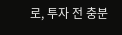로, 투자 전 충분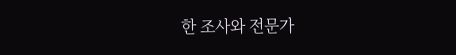한 조사와 전문가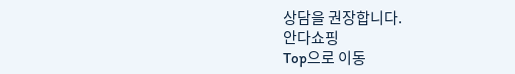상담을 권장합니다.
안다쇼핑
Top으로 이동